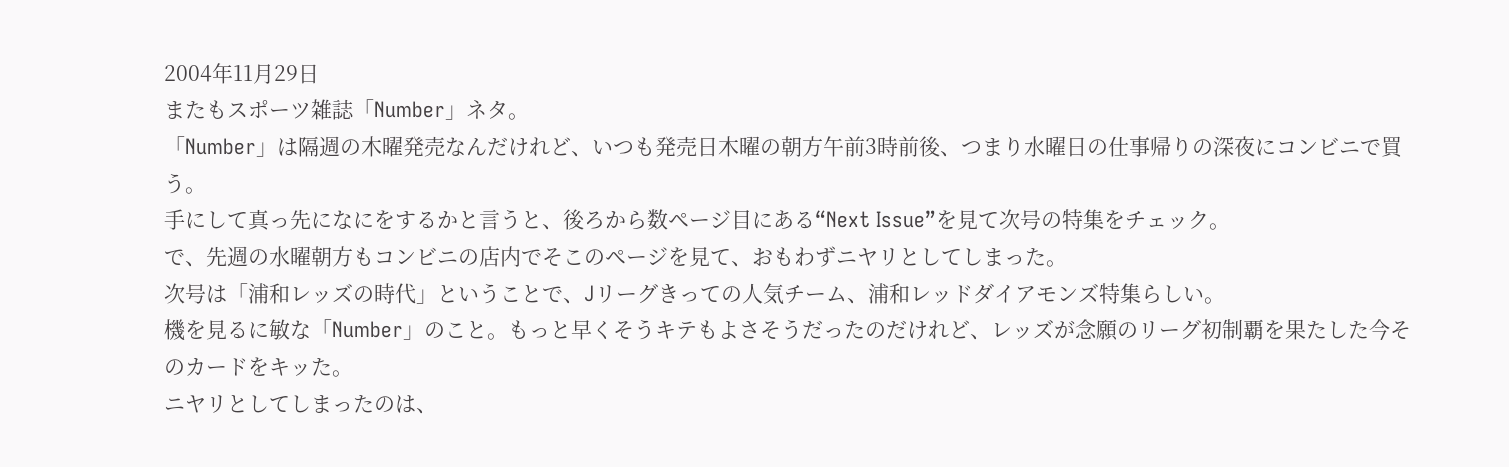2004年11月29日
またもスポーツ雑誌「Number」ネタ。
「Number」は隔週の木曜発売なんだけれど、いつも発売日木曜の朝方午前3時前後、つまり水曜日の仕事帰りの深夜にコンビニで買う。
手にして真っ先になにをするかと言うと、後ろから数ページ目にある“Next Issue”を見て次号の特集をチェック。
で、先週の水曜朝方もコンビニの店内でそこのページを見て、おもわずニヤリとしてしまった。
次号は「浦和レッズの時代」ということで、Jリーグきっての人気チーム、浦和レッドダイアモンズ特集らしい。
機を見るに敏な「Number」のこと。もっと早くそうキテもよさそうだったのだけれど、レッズが念願のリーグ初制覇を果たした今そのカードをキッた。
ニヤリとしてしまったのは、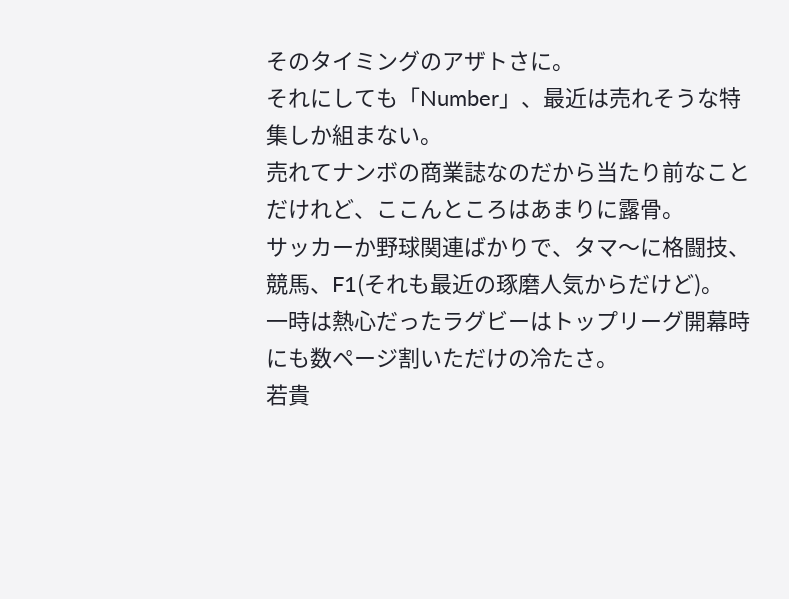そのタイミングのアザトさに。
それにしても「Number」、最近は売れそうな特集しか組まない。
売れてナンボの商業誌なのだから当たり前なことだけれど、ここんところはあまりに露骨。
サッカーか野球関連ばかりで、タマ〜に格闘技、競馬、F1(それも最近の琢磨人気からだけど)。
一時は熱心だったラグビーはトップリーグ開幕時にも数ページ割いただけの冷たさ。
若貴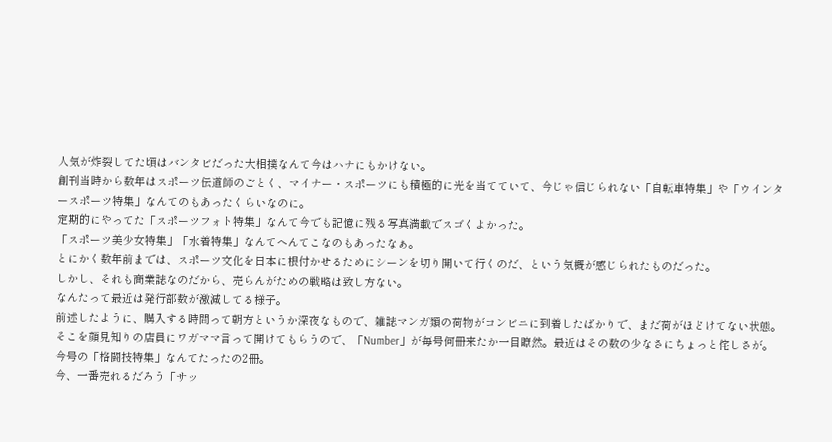人気が炸裂してた頃はバンタビだった大相撲なんて今はハナにもかけない。
創刊当時から数年はスポーツ伝道師のごとく、マイナー・スポーツにも積極的に光を当てていて、今じゃ信じられない「自転車特集」や「ウインタースポーツ特集」なんてのもあったくらいなのに。
定期的にやってた「スポーツフォト特集」なんて今でも記憶に残る写真満載でスゴくよかった。
「スポーツ美少女特集」「水着特集」なんてへんてこなのもあったなぁ。
とにかく数年前までは、スポーツ文化を日本に根付かせるためにシーンを切り開いて行くのだ、という気概が感じられたものだった。
しかし、それも商業誌なのだから、売らんがための戦略は致し方ない。
なんたって最近は発行部数が激減してる様子。
前述したように、購入する時間って朝方というか深夜なもので、雑誌マンガ類の荷物がコンビニに到着したばかりで、まだ荷がほどけてない状態。
そこを顔見知りの店員にワガママ言って開けてもらうので、「Number」が毎号何冊来たか一目瞭然。最近はその数の少なさにちょっと侘しさが。
今号の「格闘技特集」なんてたったの2冊。
今、一番売れるだろう「サッ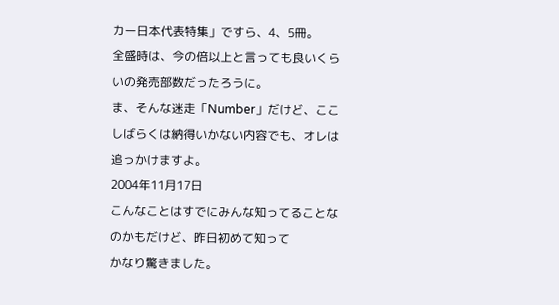カー日本代表特集」ですら、4、5冊。
全盛時は、今の倍以上と言っても良いくらいの発売部数だったろうに。
ま、そんな迷走「Number」だけど、ここしばらくは納得いかない内容でも、オレは追っかけますよ。
2004年11月17日
こんなことはすでにみんな知ってることなのかもだけど、昨日初めて知って
かなり驚きました。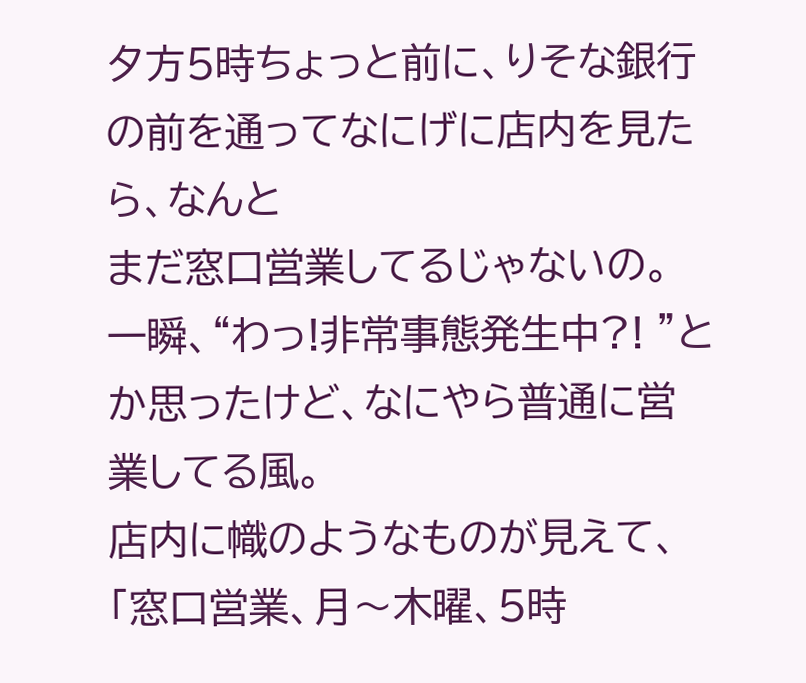夕方5時ちょっと前に、りそな銀行の前を通ってなにげに店内を見たら、なんと
まだ窓口営業してるじゃないの。
一瞬、“わっ!非常事態発生中?! ”とか思ったけど、なにやら普通に営業してる風。
店内に幟のようなものが見えて、「窓口営業、月〜木曜、5時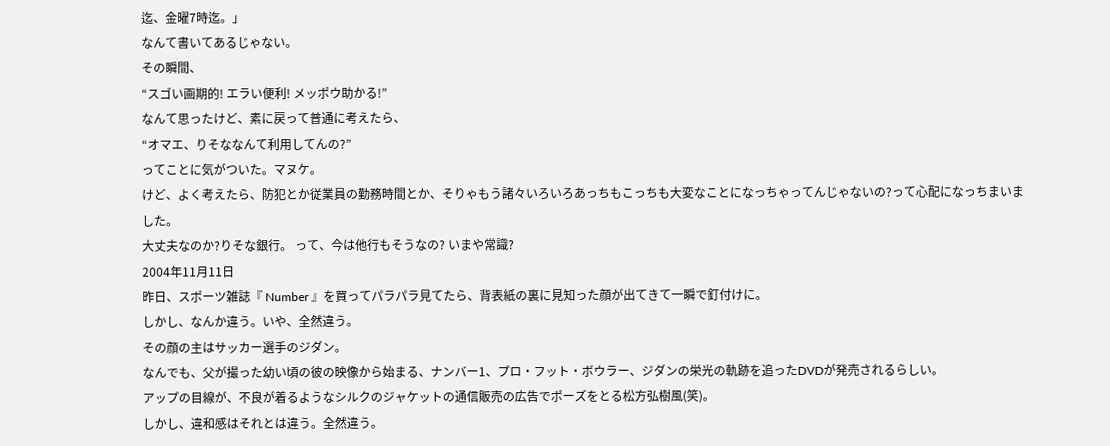迄、金曜7時迄。」
なんて書いてあるじゃない。
その瞬間、
“スゴい画期的! エラい便利! メッポウ助かる!”
なんて思ったけど、素に戻って普通に考えたら、
“オマエ、りそななんて利用してんの?”
ってことに気がついた。マヌケ。
けど、よく考えたら、防犯とか従業員の勤務時間とか、そりゃもう諸々いろいろあっちもこっちも大変なことになっちゃってんじゃないの?って心配になっちまいました。
大丈夫なのか?りそな銀行。 って、今は他行もそうなの? いまや常識?
2004年11月11日
昨日、スポーツ雑誌『 Number 』を買ってパラパラ見てたら、背表紙の裏に見知った顔が出てきて一瞬で釘付けに。
しかし、なんか違う。いや、全然違う。
その顔の主はサッカー選手のジダン。
なんでも、父が撮った幼い頃の彼の映像から始まる、ナンバー1、プロ・フット・ボウラー、ジダンの栄光の軌跡を追ったDVDが発売されるらしい。
アップの目線が、不良が着るようなシルクのジャケットの通信販売の広告でポーズをとる松方弘樹風(笑)。
しかし、違和感はそれとは違う。全然違う。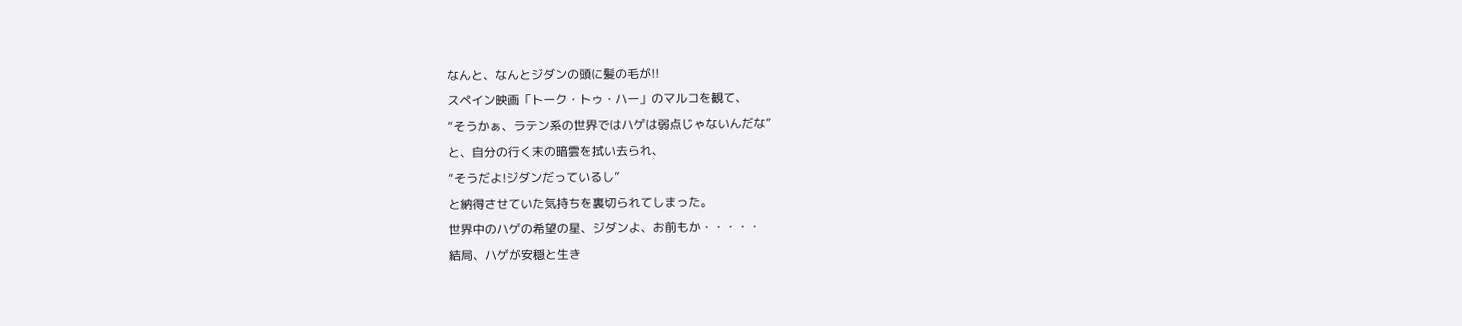なんと、なんとジダンの頭に髪の毛が!!
スペイン映画「トーク・トゥ・ハー」のマルコを観て、
“そうかぁ、ラテン系の世界ではハゲは弱点じゃないんだな”
と、自分の行く末の暗雲を拭い去られ、
“そうだよ!ジダンだっているし”
と納得させていた気持ちを裏切られてしまった。
世界中のハゲの希望の星、ジダンよ、お前もか・・・・・
結局、ハゲが安穏と生き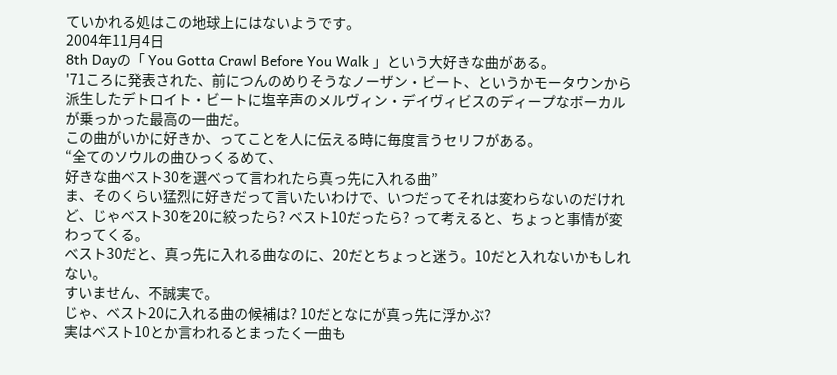ていかれる処はこの地球上にはないようです。
2004年11月4日
8th Dayの「 You Gotta Crawl Before You Walk 」という大好きな曲がある。
'71ころに発表された、前につんのめりそうなノーザン・ビート、というかモータウンから派生したデトロイト・ビートに塩辛声のメルヴィン・デイヴィビスのディープなボーカルが乗っかった最高の一曲だ。
この曲がいかに好きか、ってことを人に伝える時に毎度言うセリフがある。
“全てのソウルの曲ひっくるめて、
好きな曲ベスト30を選べって言われたら真っ先に入れる曲”
ま、そのくらい猛烈に好きだって言いたいわけで、いつだってそれは変わらないのだけれど、じゃベスト30を20に絞ったら? ベスト10だったら? って考えると、ちょっと事情が変わってくる。
べスト30だと、真っ先に入れる曲なのに、20だとちょっと迷う。10だと入れないかもしれない。
すいません、不誠実で。
じゃ、ベスト20に入れる曲の候補は? 10だとなにが真っ先に浮かぶ?
実はベスト10とか言われるとまったく一曲も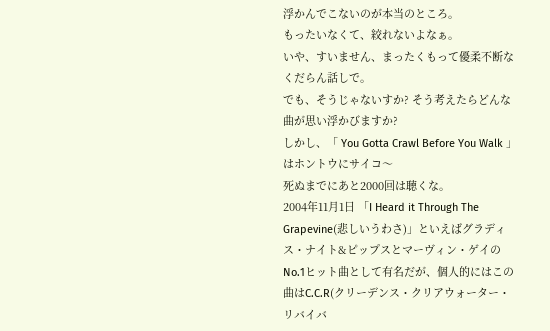浮かんでこないのが本当のところ。
もったいなくて、絞れないよなぁ。
いや、すいません、まったくもって優柔不断なくだらん話しで。
でも、そうじゃないすか? そう考えたらどんな曲が思い浮かびますか?
しかし、「 You Gotta Crawl Before You Walk 」はホントウにサイコ〜
死ぬまでにあと2000回は聴くな。
2004年11月1日 「I Heard it Through The Grapevine(悲しいうわさ)」といえばグラディス・ナイト&ピップスとマーヴィン・ゲイのNo.1ヒット曲として有名だが、個人的にはこの曲はC.C.R(クリーデンス・クリアウォーター・リバイバ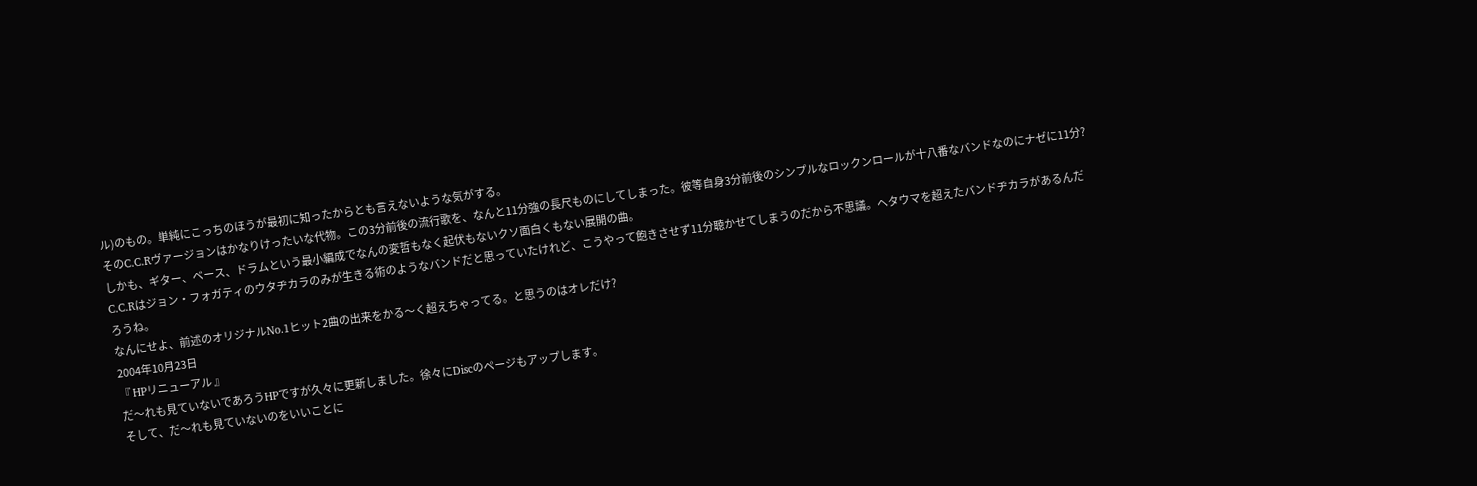ル)のもの。単純にこっちのほうが最初に知ったからとも言えないような気がする。
そのC.C.Rヴァージョンはかなりけったいな代物。この3分前後の流行歌を、なんと11分強の長尺ものにしてしまった。彼等自身3分前後のシンプルなロックンロールが十八番なバンドなのにナゼに11分? しかも、ギター、ベース、ドラムという最小編成でなんの変哲もなく起伏もないクソ面白くもない展開の曲。
C.C.Rはジョン・フォガティのウタヂカラのみが生きる術のようなバンドだと思っていたけれど、こうやって飽きさせず11分聴かせてしまうのだから不思議。ヘタウマを超えたバンドヂカラがあるんだろうね。
なんにせよ、前述のオリジナルNo.1ヒット2曲の出来をかる〜く超えちゃってる。と思うのはオレだけ?
2004年10月23日
『 HPリニューアル 』
だ〜れも見ていないであろうHPですが久々に更新しました。徐々にDiscのページもアップします。
そして、だ〜れも見ていないのをいいことに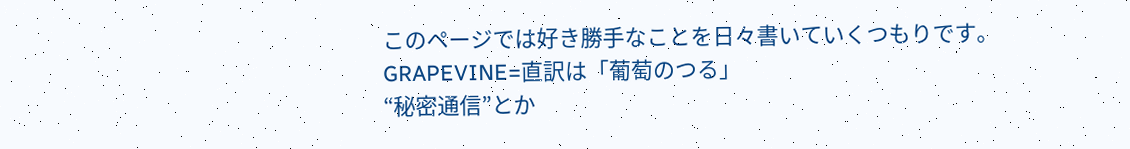このページでは好き勝手なことを日々書いていくつもりです。
GRAPEVINE=直訳は「葡萄のつる」
“秘密通信”とか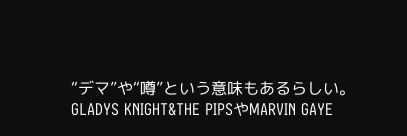“デマ”や“噂”という意味もあるらしい。
GLADYS KNIGHT&THE PIPSやMARVIN GAYE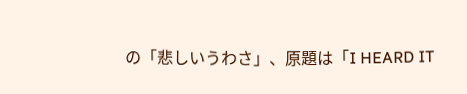の「悲しいうわさ」、原題は「I HEARD IT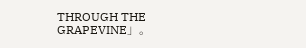THROUGH THE GRAPEVINE」。